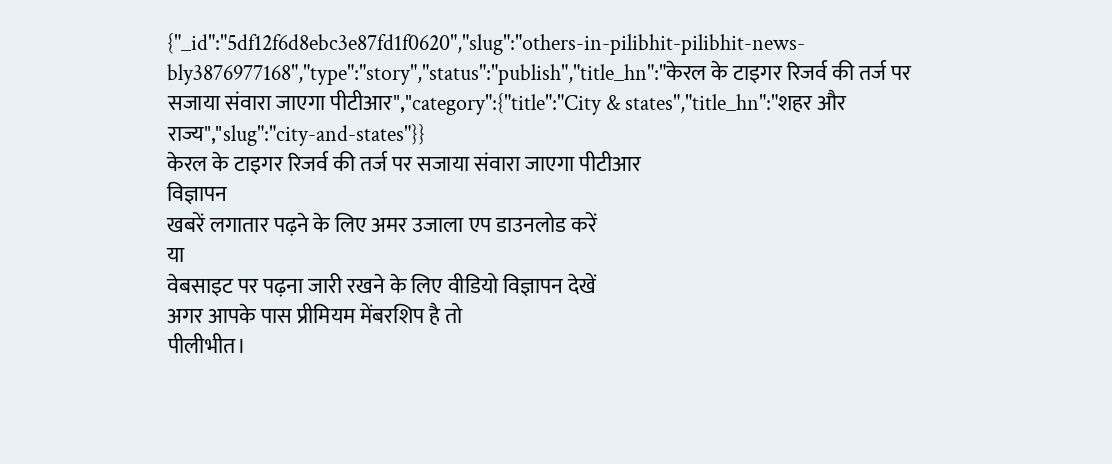{"_id":"5df12f6d8ebc3e87fd1f0620","slug":"others-in-pilibhit-pilibhit-news-bly3876977168","type":"story","status":"publish","title_hn":"केरल के टाइगर रिजर्व की तर्ज पर सजाया संवारा जाएगा पीटीआर","category":{"title":"City & states","title_hn":"शहर और राज्य","slug":"city-and-states"}}
केरल के टाइगर रिजर्व की तर्ज पर सजाया संवारा जाएगा पीटीआर
विज्ञापन
खबरें लगातार पढ़ने के लिए अमर उजाला एप डाउनलोड करें
या
वेबसाइट पर पढ़ना जारी रखने के लिए वीडियो विज्ञापन देखें
अगर आपके पास प्रीमियम मेंबरशिप है तो
पीलीभीत।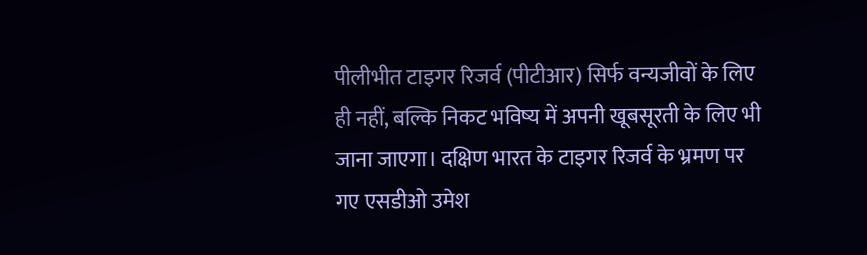पीलीभीत टाइगर रिजर्व (पीटीआर) सिर्फ वन्यजीवों के लिए ही नहीं, बल्कि निकट भविष्य में अपनी खूबसूरती के लिए भी जाना जाएगा। दक्षिण भारत के टाइगर रिजर्व के भ्रमण पर गए एसडीओ उमेश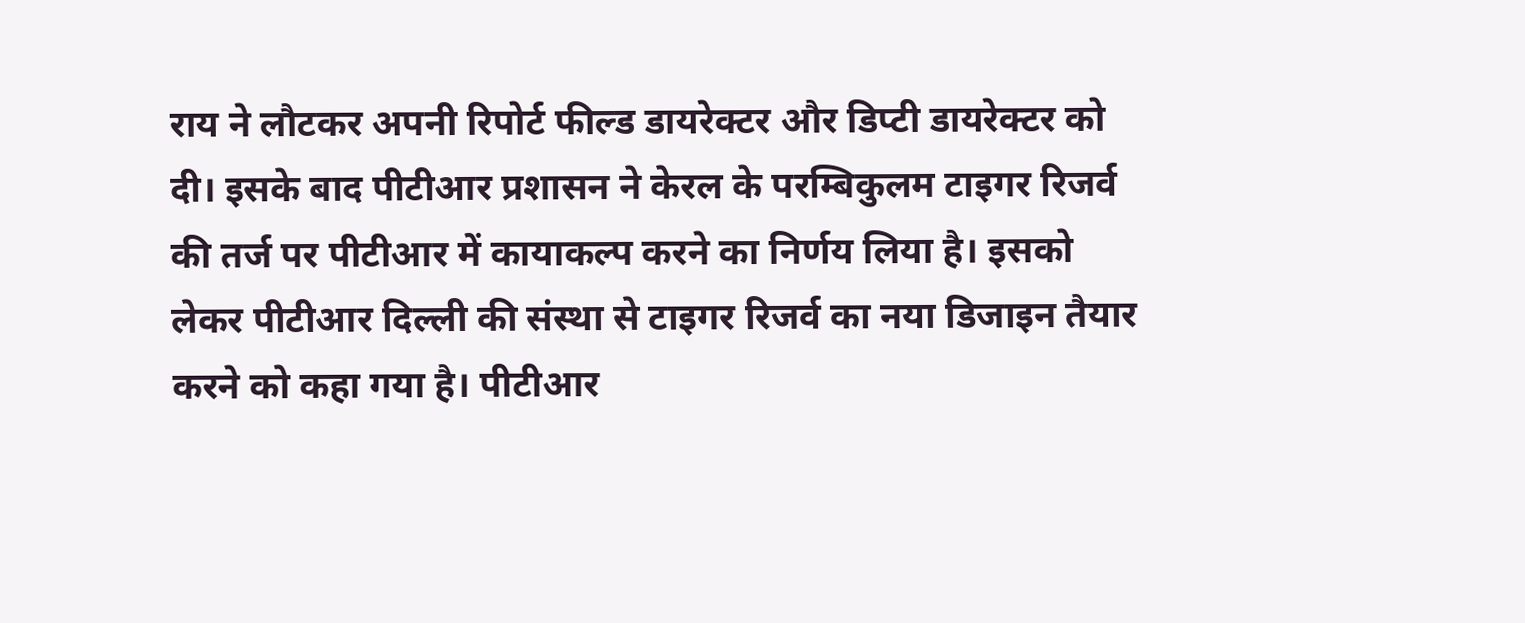राय ने लौटकर अपनी रिपोर्ट फील्ड डायरेक्टर और डिप्टी डायरेक्टर को दी। इसके बाद पीटीआर प्रशासन ने केरल के परम्बिकुलम टाइगर रिजर्व की तर्ज पर पीटीआर में कायाकल्प करने का निर्णय लिया है। इसको लेकर पीटीआर दिल्ली की संस्था से टाइगर रिजर्व का नया डिजाइन तैयार करने को कहा गया है। पीटीआर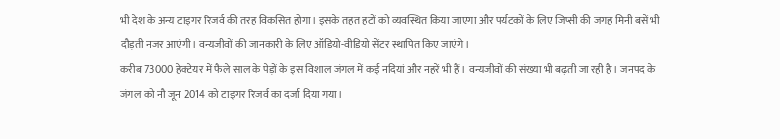भी देश के अन्य टाइगर रिजर्व की तरह विकसित होगा। इसके तहत हटों को व्यवस्थित किया जाएगा और पर्यटकों के लिए जिप्सी की जगह मिनी बसें भी दौड़ती नजर आएंगी। वन्यजीवों की जानकारी के लिए ऑडियो-वीडियो सेंटर स्थापित किए जाएंगे।
करीब 73000 हेक्टेयर में फैले साल के पेड़ों के इस विशाल जंगल में कई नदियां और नहरें भी हैं। वन्यजीवों की संख्या भी बढ़ती जा रही है। जनपद के जंगल को नौ जून 2014 को टाइगर रिजर्व का दर्जा दिया गया।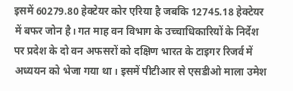इसमें 60279.80 हेक्टेयर कोर एरिया है जबकि 12745.18 हेक्टेयर में बफर जोन है। गत माह वन विभाग के उच्चाधिकारियों के निर्देश पर प्रदेश के दो वन अफसरों को दक्षिण भारत के टाइगर रिजर्व में अध्ययन को भेजा गया था। इसमें पीटीआर से एसडीओ माला उमेश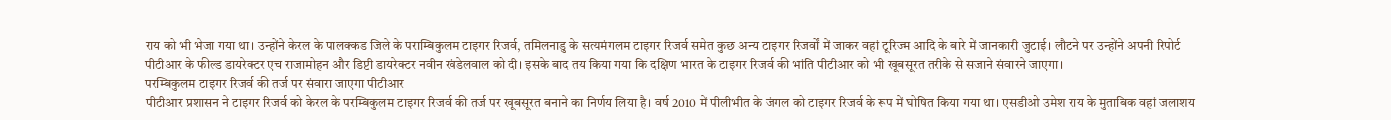राय को भी भेजा गया था। उन्होंने केरल के पालक्कड जिले के पराम्बिकुलम टाइगर रिजर्व, तमिलनाडु के सत्यमंगलम टाइगर रिजर्व समेत कुछ अन्य टाइगर रिजर्वों में जाकर वहां टूरिज्म आदि के बारे में जानकारी जुटाई। लौटने पर उन्होंने अपनी रिपोर्ट पीटीआर के फील्ड डायरेक्टर एच राजामोहन और डिप्टी डायरेक्टर नवीन खंडेलवाल को दी। इसके बाद तय किया गया कि दक्षिण भारत के टाइगर रिजर्व की भांति पीटीआर को भी खूबसूरत तरीके से सजाने संवारने जाएगा।
परम्बिकुलम टाइगर रिजर्व की तर्ज पर संवारा जाएगा पीटीआर
पीटीआर प्रशासन ने टाइगर रिजर्व को केरल के परम्बिकुलम टाइगर रिजर्व की तर्ज पर खूबसूरत बनाने का निर्णय लिया है। वर्ष 2010 में पीलीभीत के जंगल को टाइगर रिजर्व के रूप में घोषित किया गया था। एसडीओ उमेश राय के मुताबिक वहां जलाशय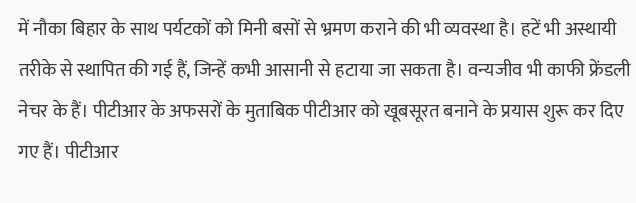में नौका बिहार के साथ पर्यटकों को मिनी बसों से भ्रमण कराने की भी व्यवस्था है। हटें भी अस्थायी तरीके से स्थापित की गई हैं, जिन्हें कभी आसानी से हटाया जा सकता है। वन्यजीव भी काफी फ्रेंडली नेचर के हैं। पीटीआर के अफसरों के मुताबिक पीटीआर को खूबसूरत बनाने के प्रयास शुरू कर दिए गए हैं। पीटीआर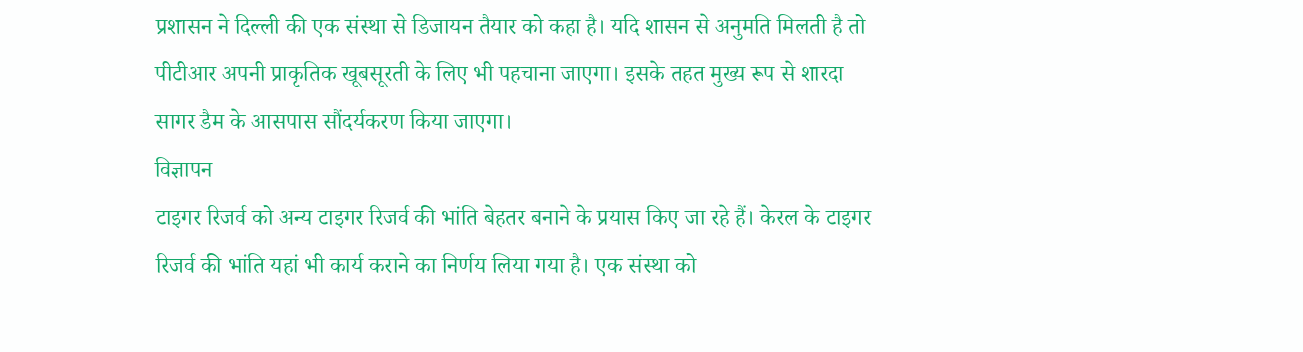प्रशासन ने दिल्ली की एक संस्था से डिजायन तैयार को कहा है। यदि शासन से अनुमति मिलती है तो पीटीआर अपनी प्राकृतिक खूबसूरती के लिए भी पहचाना जाएगा। इसके तहत मुख्य रूप से शारदा सागर डैम के आसपास सौंदर्यकरण किया जाएगा।
विज्ञापन
टाइगर रिजर्व को अन्य टाइगर रिजर्व की भांति बेहतर बनाने के प्रयास किए जा रहे हैं। केरल के टाइगर रिजर्व की भांति यहां भी कार्य कराने का निर्णय लिया गया है। एक संस्था को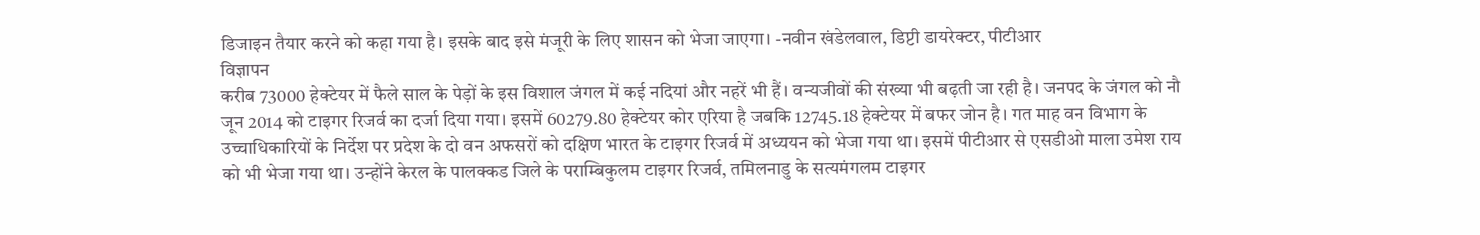डिजाइन तैयार करने को कहा गया है। इसके बाद इसे मंजूरी के लिए शासन को भेजा जाएगा। -नवीन खंडेलवाल, डिप्टी डायरेक्टर, पीटीआर
विज्ञापन
करीब 73000 हेक्टेयर में फैले साल के पेड़ों के इस विशाल जंगल में कई नदियां और नहरें भी हैं। वन्यजीवों की संख्या भी बढ़ती जा रही है। जनपद के जंगल को नौ जून 2014 को टाइगर रिजर्व का दर्जा दिया गया। इसमें 60279.80 हेक्टेयर कोर एरिया है जबकि 12745.18 हेक्टेयर में बफर जोन है। गत माह वन विभाग के उच्चाधिकारियों के निर्देश पर प्रदेश के दो वन अफसरों को दक्षिण भारत के टाइगर रिजर्व में अध्ययन को भेजा गया था। इसमें पीटीआर से एसडीओ माला उमेश राय को भी भेजा गया था। उन्होंने केरल के पालक्कड जिले के पराम्बिकुलम टाइगर रिजर्व, तमिलनाडु के सत्यमंगलम टाइगर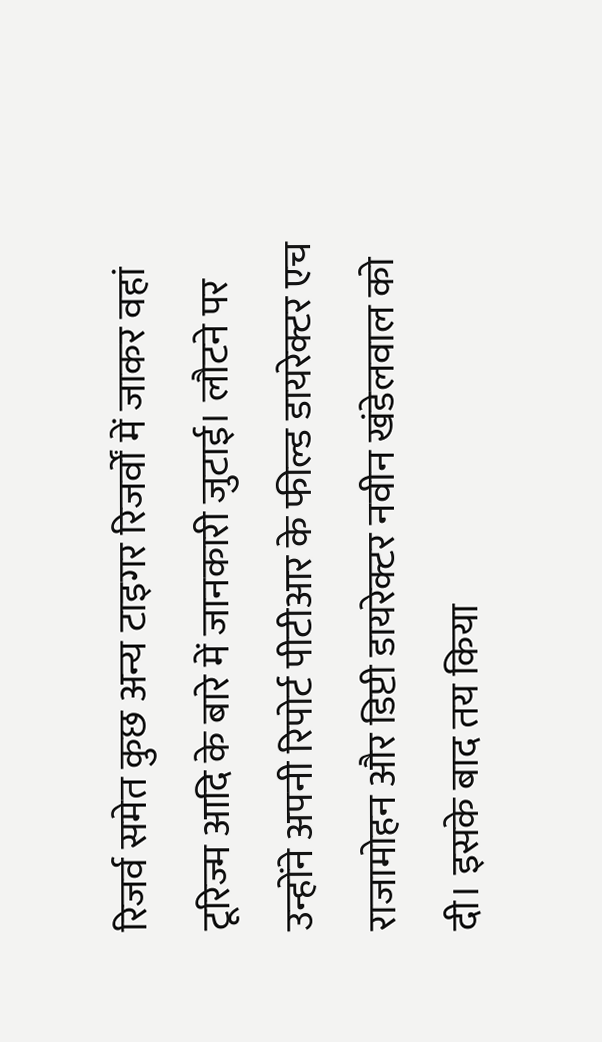रिजर्व समेत कुछ अन्य टाइगर रिजर्वों में जाकर वहां टूरिज्म आदि के बारे में जानकारी जुटाई। लौटने पर उन्होंने अपनी रिपोर्ट पीटीआर के फील्ड डायरेक्टर एच राजामोहन और डिप्टी डायरेक्टर नवीन खंडेलवाल को दी। इसके बाद तय किया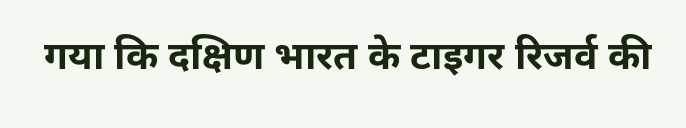गया कि दक्षिण भारत के टाइगर रिजर्व की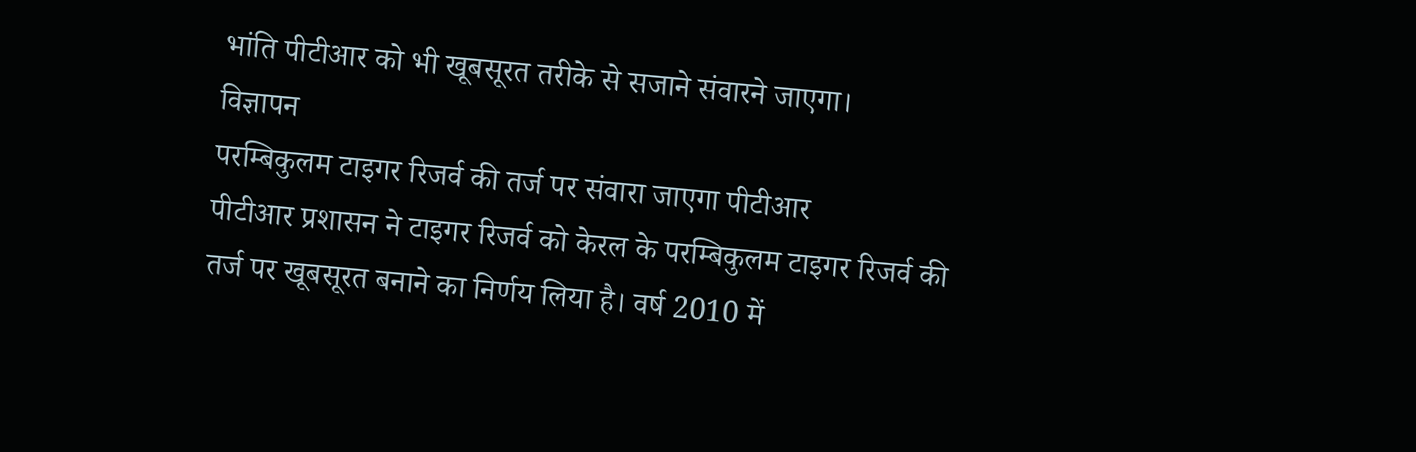भांति पीटीआर को भी खूबसूरत तरीके से सजाने संवारने जाएगा।
विज्ञापन
परम्बिकुलम टाइगर रिजर्व की तर्ज पर संवारा जाएगा पीटीआर
पीटीआर प्रशासन ने टाइगर रिजर्व को केरल के परम्बिकुलम टाइगर रिजर्व की तर्ज पर खूबसूरत बनाने का निर्णय लिया है। वर्ष 2010 में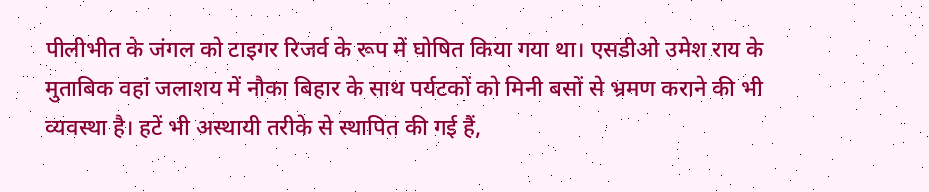पीलीभीत के जंगल को टाइगर रिजर्व के रूप में घोषित किया गया था। एसडीओ उमेश राय के मुताबिक वहां जलाशय में नौका बिहार के साथ पर्यटकों को मिनी बसों से भ्रमण कराने की भी व्यवस्था है। हटें भी अस्थायी तरीके से स्थापित की गई हैं,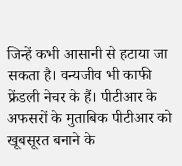जिन्हें कभी आसानी से हटाया जा सकता है। वन्यजीव भी काफी फ्रेंडली नेचर के हैं। पीटीआर के अफसरों के मुताबिक पीटीआर को खूबसूरत बनाने के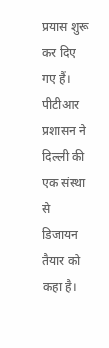प्रयास शुरू कर दिए गए हैं। पीटीआर प्रशासन ने दिल्ली की एक संस्था से डिजायन तैयार को कहा है।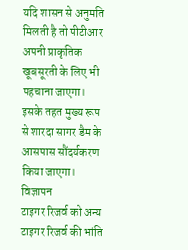यदि शासन से अनुमति मिलती है तो पीटीआर अपनी प्राकृतिक खूबसूरती के लिए भी पहचाना जाएगा। इसके तहत मुख्य रूप से शारदा सागर डैम के आसपास सौंदर्यकरण किया जाएगा।
विज्ञापन
टाइगर रिजर्व को अन्य टाइगर रिजर्व की भांति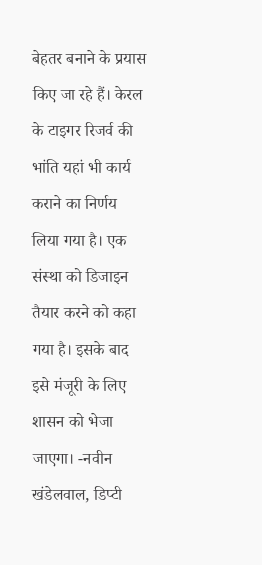बेहतर बनाने के प्रयास किए जा रहे हैं। केरल के टाइगर रिजर्व की भांति यहां भी कार्य कराने का निर्णय लिया गया है। एक संस्था को डिजाइन तैयार करने को कहा गया है। इसके बाद इसे मंजूरी के लिए शासन को भेजा जाएगा। -नवीन खंडेलवाल, डिप्टी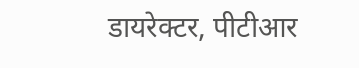डायरेक्टर, पीटीआर